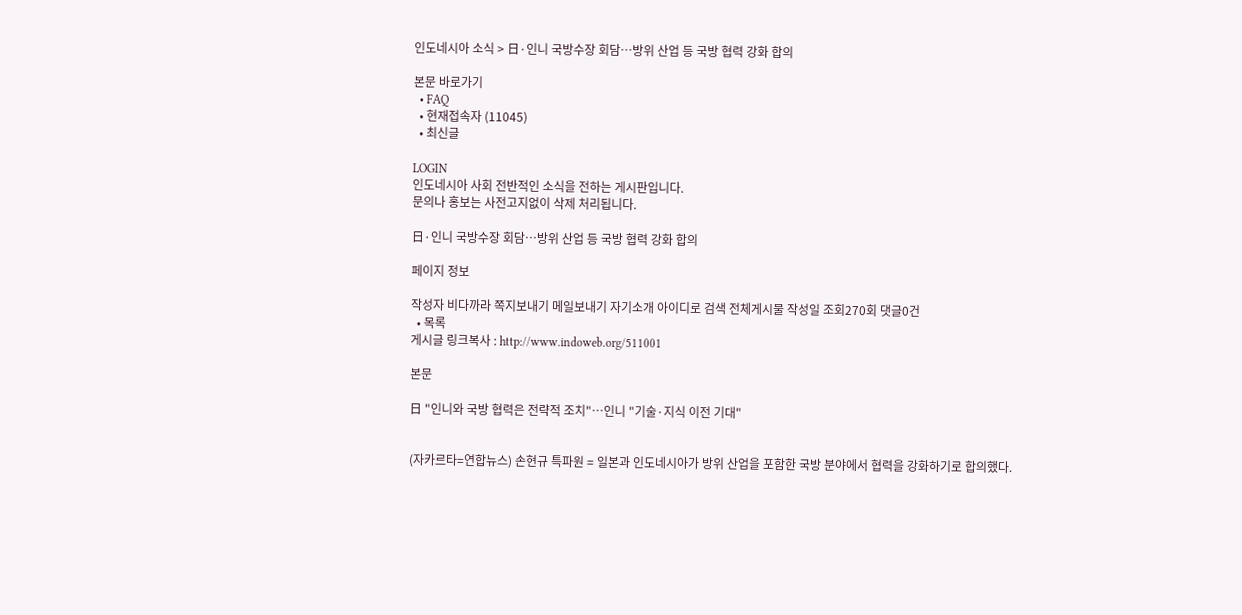인도네시아 소식 > 日·인니 국방수장 회담…방위 산업 등 국방 협력 강화 합의

본문 바로가기
  • FAQ
  • 현재접속자 (11045)
  • 최신글

LOGIN
인도네시아 사회 전반적인 소식을 전하는 게시판입니다.
문의나 홍보는 사전고지없이 삭제 처리됩니다.

日·인니 국방수장 회담…방위 산업 등 국방 협력 강화 합의

페이지 정보

작성자 비다까라 쪽지보내기 메일보내기 자기소개 아이디로 검색 전체게시물 작성일 조회270회 댓글0건
  • 목록
게시글 링크복사 : http://www.indoweb.org/511001

본문

日 "인니와 국방 협력은 전략적 조치"…인니 "기술·지식 이전 기대"


(자카르타=연합뉴스) 손현규 특파원 = 일본과 인도네시아가 방위 산업을 포함한 국방 분야에서 협력을 강화하기로 합의했다.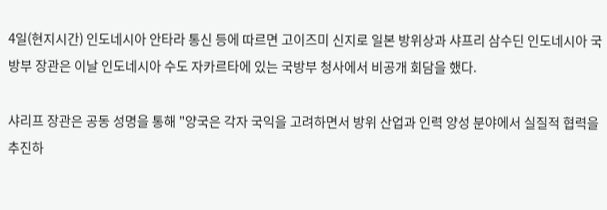4일(현지시간) 인도네시아 안타라 통신 등에 따르면 고이즈미 신지로 일본 방위상과 샤프리 삼수딘 인도네시아 국방부 장관은 이날 인도네시아 수도 자카르타에 있는 국방부 청사에서 비공개 회담을 했다.

샤리프 장관은 공동 성명을 통해 "양국은 각자 국익을 고려하면서 방위 산업과 인력 양성 분야에서 실질적 협력을 추진하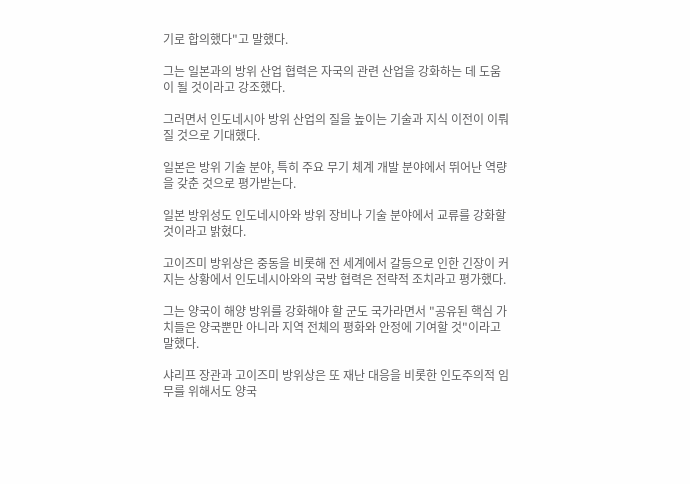기로 합의했다"고 말했다.

그는 일본과의 방위 산업 협력은 자국의 관련 산업을 강화하는 데 도움이 될 것이라고 강조했다.

그러면서 인도네시아 방위 산업의 질을 높이는 기술과 지식 이전이 이뤄질 것으로 기대했다.

일본은 방위 기술 분야, 특히 주요 무기 체계 개발 분야에서 뛰어난 역량을 갖춘 것으로 평가받는다.

일본 방위성도 인도네시아와 방위 장비나 기술 분야에서 교류를 강화할 것이라고 밝혔다.

고이즈미 방위상은 중동을 비롯해 전 세계에서 갈등으로 인한 긴장이 커지는 상황에서 인도네시아와의 국방 협력은 전략적 조치라고 평가했다.

그는 양국이 해양 방위를 강화해야 할 군도 국가라면서 "공유된 핵심 가치들은 양국뿐만 아니라 지역 전체의 평화와 안정에 기여할 것"이라고 말했다.

샤리프 장관과 고이즈미 방위상은 또 재난 대응을 비롯한 인도주의적 임무를 위해서도 양국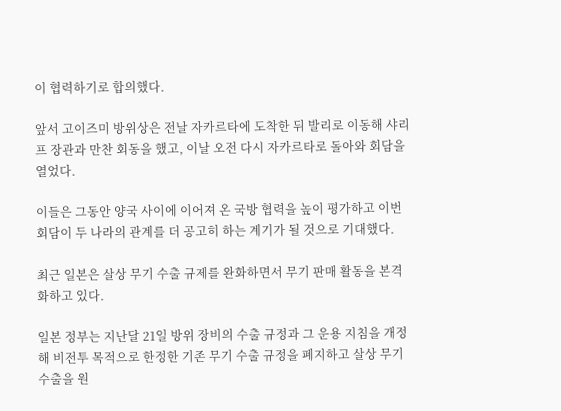이 협력하기로 합의했다.

앞서 고이즈미 방위상은 전날 자카르타에 도착한 뒤 발리로 이동해 샤리프 장관과 만찬 회동을 했고, 이날 오전 다시 자카르타로 돌아와 회담을 열었다.

이들은 그동안 양국 사이에 이어져 온 국방 협력을 높이 평가하고 이번 회담이 두 나라의 관계를 더 공고히 하는 계기가 될 것으로 기대했다.

최근 일본은 살상 무기 수출 규제를 완화하면서 무기 판매 활동을 본격화하고 있다.

일본 정부는 지난달 21일 방위 장비의 수출 규정과 그 운용 지침을 개정해 비전투 목적으로 한정한 기존 무기 수출 규정을 폐지하고 살상 무기 수출을 원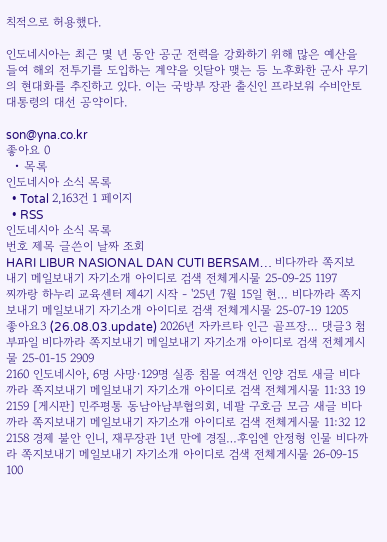칙적으로 허용했다.

인도네시아는 최근 몇 년 동안 공군 전력을 강화하기 위해 많은 예산을 들여 해외 전투기를 도입하는 계약을 잇달아 맺는 등 노후화한 군사 무기의 현대화를 추진하고 있다. 이는 국방부 장관 출신인 프라보워 수비안토 대통령의 대선 공약이다.

son@yna.co.kr
좋아요 0
  • 목록
인도네시아 소식 목록
  • Total 2,163건 1 페이지
  • RSS
인도네시아 소식 목록
번호 제목 글쓴이 날짜 조회
HARI LIBUR NASIONAL DAN CUTI BERSAM… 비다까라 쪽지보내기 메일보내기 자기소개 아이디로 검색 전체게시물 25-09-25 1197
찌까랑 하누리 교육센터 제4기 시작 - '25년 7월 15일 현… 비다까라 쪽지보내기 메일보내기 자기소개 아이디로 검색 전체게시물 25-07-19 1205
좋아요3 (26.08.03.update) 2026년 자카르타 인근 골프장… 댓글3 첨부파일 비다까라 쪽지보내기 메일보내기 자기소개 아이디로 검색 전체게시물 25-01-15 2909
2160 인도네시아, 6명 사망·129명 실종 침몰 여객선 인양 검토 새글 비다까라 쪽지보내기 메일보내기 자기소개 아이디로 검색 전체게시물 11:33 19
2159 [게시판] 민주평통 동남아남부협의회, 네팔 구호금 모금 새글 비다까라 쪽지보내기 메일보내기 자기소개 아이디로 검색 전체게시물 11:32 12
2158 경제 불안 인니, 재무장관 1년 만에 경질…후임엔 안정형 인물 비다까라 쪽지보내기 메일보내기 자기소개 아이디로 검색 전체게시물 26-09-15 100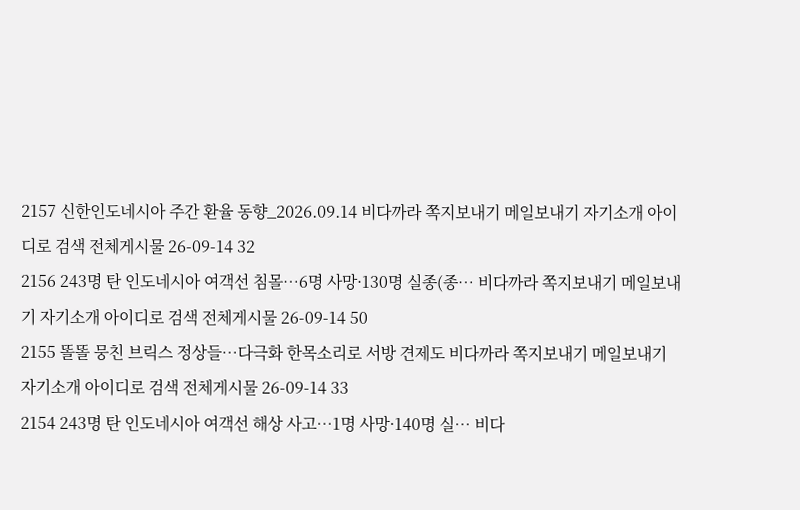2157 신한인도네시아 주간 환율 동향_2026.09.14 비다까라 쪽지보내기 메일보내기 자기소개 아이디로 검색 전체게시물 26-09-14 32
2156 243명 탄 인도네시아 여객선 침몰…6명 사망·130명 실종(종… 비다까라 쪽지보내기 메일보내기 자기소개 아이디로 검색 전체게시물 26-09-14 50
2155 똘똘 뭉친 브릭스 정상들…다극화 한목소리로 서방 견제도 비다까라 쪽지보내기 메일보내기 자기소개 아이디로 검색 전체게시물 26-09-14 33
2154 243명 탄 인도네시아 여객선 해상 사고…1명 사망·140명 실… 비다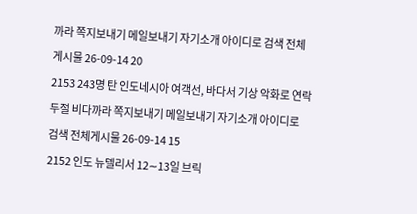까라 쪽지보내기 메일보내기 자기소개 아이디로 검색 전체게시물 26-09-14 20
2153 243명 탄 인도네시아 여객선, 바다서 기상 악화로 연락 두절 비다까라 쪽지보내기 메일보내기 자기소개 아이디로 검색 전체게시물 26-09-14 15
2152 인도 뉴델리서 12∼13일 브릭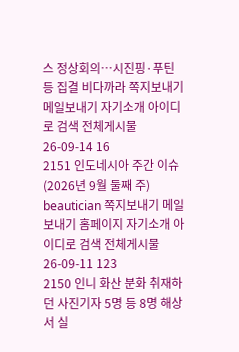스 정상회의…시진핑·푸틴 등 집결 비다까라 쪽지보내기 메일보내기 자기소개 아이디로 검색 전체게시물 26-09-14 16
2151 인도네시아 주간 이슈 (2026년 9월 둘째 주) beautician 쪽지보내기 메일보내기 홈페이지 자기소개 아이디로 검색 전체게시물 26-09-11 123
2150 인니 화산 분화 취재하던 사진기자 5명 등 8명 해상서 실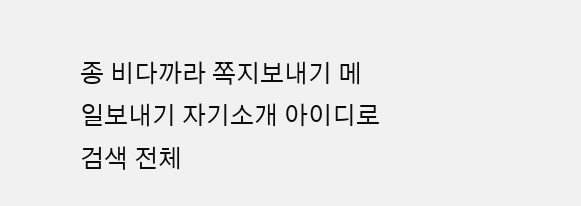종 비다까라 쪽지보내기 메일보내기 자기소개 아이디로 검색 전체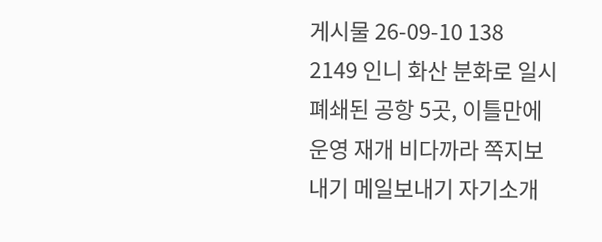게시물 26-09-10 138
2149 인니 화산 분화로 일시 폐쇄된 공항 5곳, 이틀만에 운영 재개 비다까라 쪽지보내기 메일보내기 자기소개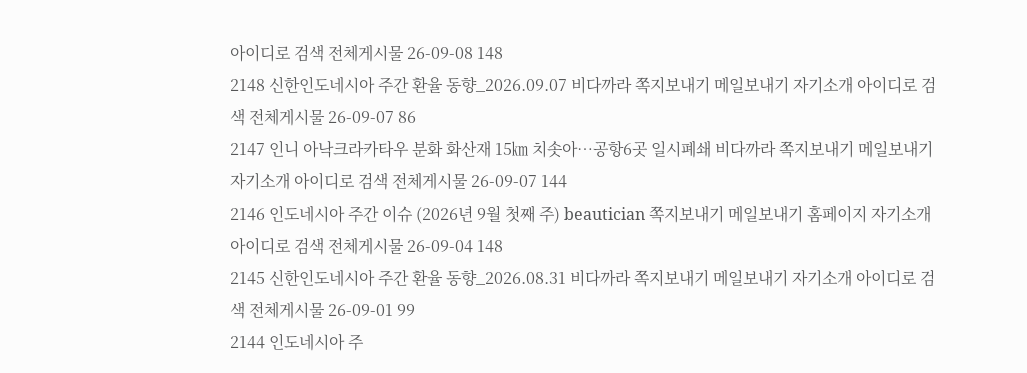아이디로 검색 전체게시물 26-09-08 148
2148 신한인도네시아 주간 환율 동향_2026.09.07 비다까라 쪽지보내기 메일보내기 자기소개 아이디로 검색 전체게시물 26-09-07 86
2147 인니 아낙크라카타우 분화 화산재 15㎞ 치솟아…공항6곳 일시폐쇄 비다까라 쪽지보내기 메일보내기 자기소개 아이디로 검색 전체게시물 26-09-07 144
2146 인도네시아 주간 이슈 (2026년 9월 첫째 주) beautician 쪽지보내기 메일보내기 홈페이지 자기소개 아이디로 검색 전체게시물 26-09-04 148
2145 신한인도네시아 주간 환율 동향_2026.08.31 비다까라 쪽지보내기 메일보내기 자기소개 아이디로 검색 전체게시물 26-09-01 99
2144 인도네시아 주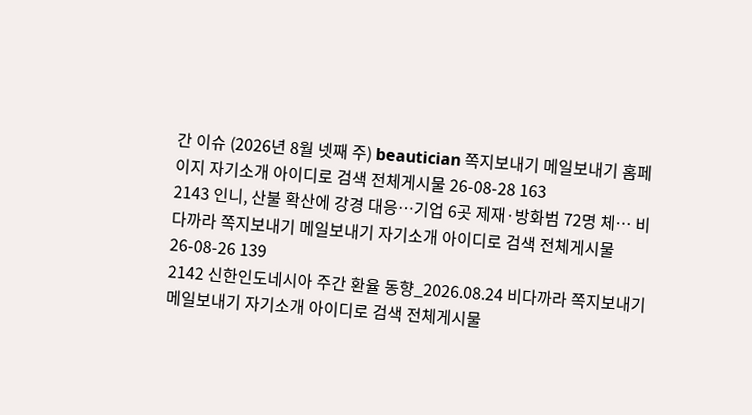간 이슈 (2026년 8월 넷째 주) beautician 쪽지보내기 메일보내기 홈페이지 자기소개 아이디로 검색 전체게시물 26-08-28 163
2143 인니, 산불 확산에 강경 대응…기업 6곳 제재·방화범 72명 체… 비다까라 쪽지보내기 메일보내기 자기소개 아이디로 검색 전체게시물 26-08-26 139
2142 신한인도네시아 주간 환율 동향_2026.08.24 비다까라 쪽지보내기 메일보내기 자기소개 아이디로 검색 전체게시물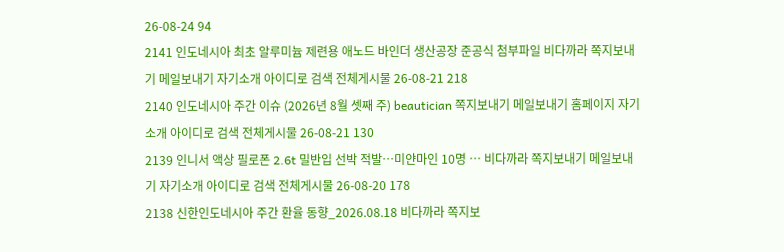26-08-24 94
2141 인도네시아 최초 알루미늄 제련용 애노드 바인더 생산공장 준공식 첨부파일 비다까라 쪽지보내기 메일보내기 자기소개 아이디로 검색 전체게시물 26-08-21 218
2140 인도네시아 주간 이슈 (2026년 8월 셋째 주) beautician 쪽지보내기 메일보내기 홈페이지 자기소개 아이디로 검색 전체게시물 26-08-21 130
2139 인니서 액상 필로폰 2.6t 밀반입 선박 적발…미얀마인 10명 … 비다까라 쪽지보내기 메일보내기 자기소개 아이디로 검색 전체게시물 26-08-20 178
2138 신한인도네시아 주간 환율 동향_2026.08.18 비다까라 쪽지보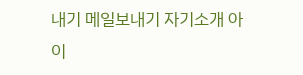내기 메일보내기 자기소개 아이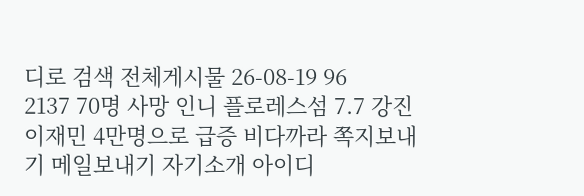디로 검색 전체게시물 26-08-19 96
2137 70명 사망 인니 플로레스섬 7.7 강진 이재민 4만명으로 급증 비다까라 쪽지보내기 메일보내기 자기소개 아이디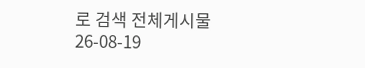로 검색 전체게시물 26-08-19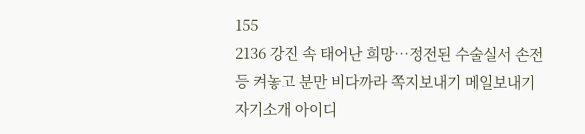155
2136 강진 속 태어난 희망…정전된 수술실서 손전등 켜놓고 분만 비다까라 쪽지보내기 메일보내기 자기소개 아이디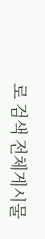로 검색 전체게시물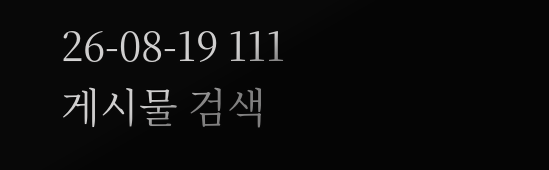26-08-19 111
게시물 검색